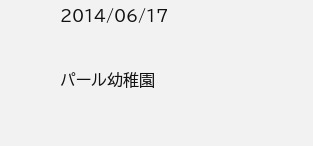2014/06/17

パール幼稚園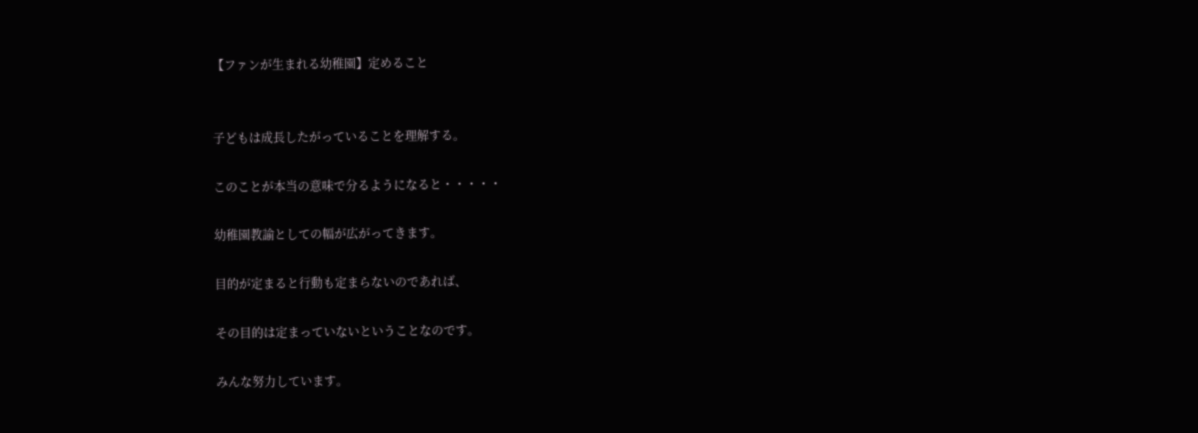【ファンが生まれる幼稚園】定めること


子どもは成長したがっていることを理解する。

このことが本当の意味で分るようになると・・・・・

幼稚園教諭としての幅が広がってきます。

目的が定まると行動も定まらないのであれば、

その目的は定まっていないということなのです。

みんな努力しています。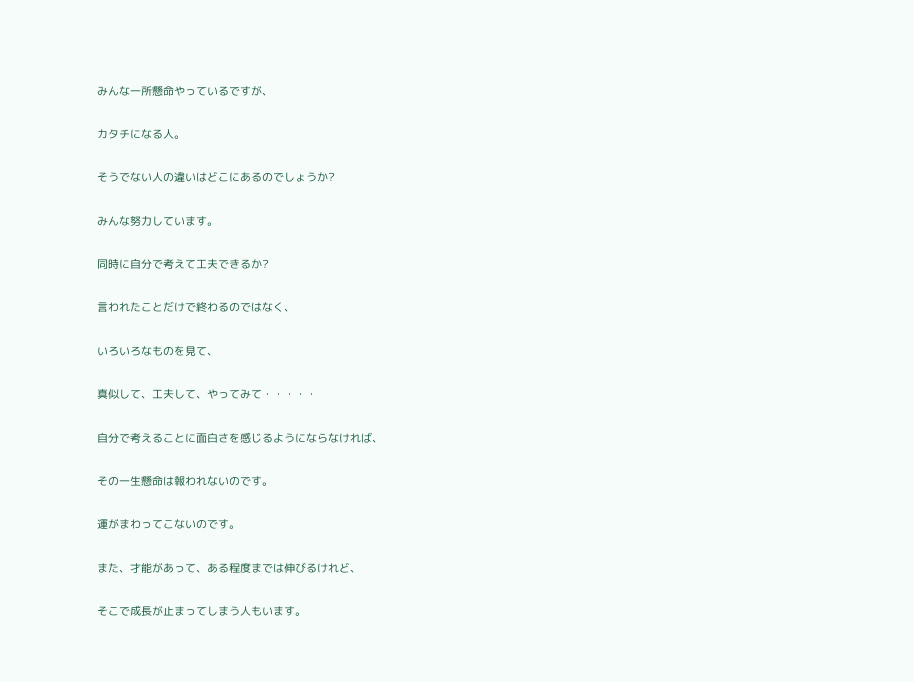みんな一所懸命やっているですが、

カタチになる人。

そうでない人の違いはどこにあるのでしょうか?

みんな努力しています。

同時に自分で考えて工夫できるか?

言われたことだけで終わるのではなく、

いろいろなものを見て、

真似して、工夫して、やってみて・・・・・

自分で考えることに面白さを感じるようにならなければ、

その一生懸命は報われないのです。

運がまわってこないのです。

また、才能があって、ある程度までは伸びるけれど、

そこで成長が止まってしまう人もいます。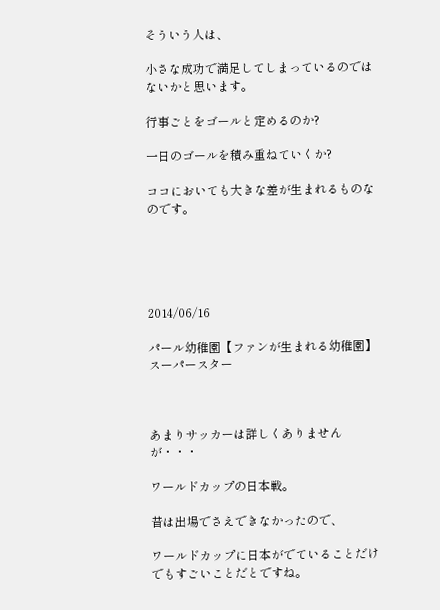そういう人は、

小さな成功で満足してしまっているのではないかと思います。

行事ごとをゴールと定めるのか?

一日のゴールを積み重ねていくか?

ココにおいても大きな差が生まれるものなのです。





2014/06/16

パール幼稚園【ファンが生まれる幼稚園】スーパースター



あまりサッカーは詳しくありませんが・・・

ワールドカップの日本戦。

昔は出場でさえできなかったので、

ワールドカップに日本がでていることだけでもすごいことだとですね。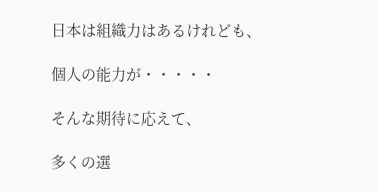日本は組織力はあるけれども、

個人の能力が・・・・・

そんな期待に応えて、

多くの選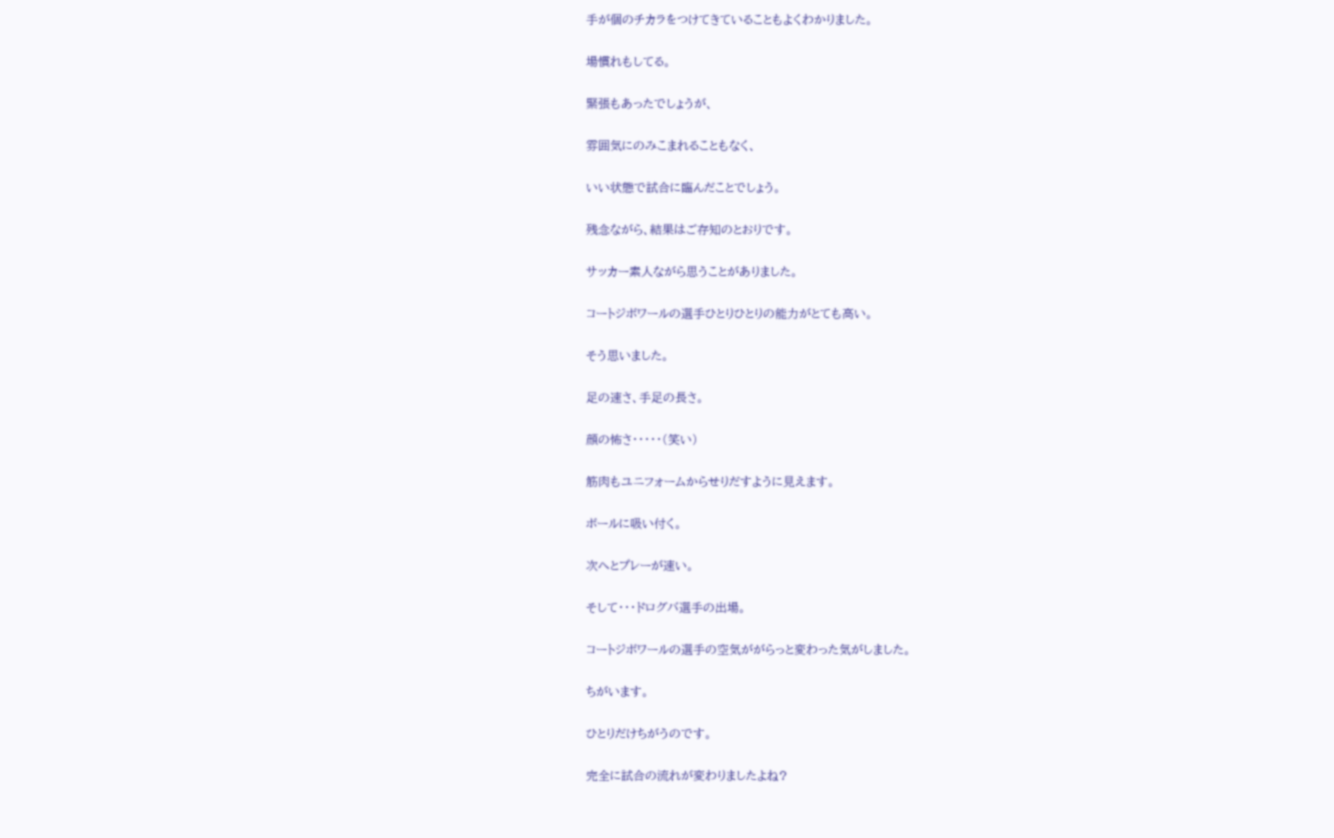手が個のチカラをつけてきていることもよくわかりました。

場慣れもしてる。

緊張もあったでしょうが、

雰囲気にのみこまれることもなく、

いい状態で試合に臨んだことでしょう。

残念ながら、結果はご存知のとおりです。

サッカー素人ながら思うことがありました。

コートジボワールの選手ひとりひとりの能力がとても高い。

そう思いました。

足の速さ、手足の長さ。

顔の怖さ・・・・・(笑い)

筋肉もユニフォームからせりだすように見えます。

ボールに吸い付く。

次へとプレーが速い。

そして・・・ドログバ選手の出場。

コートジボワールの選手の空気ががらっと変わった気がしました。

ちがいます。

ひとりだけちがうのです。

完全に試合の流れが変わりましたよね?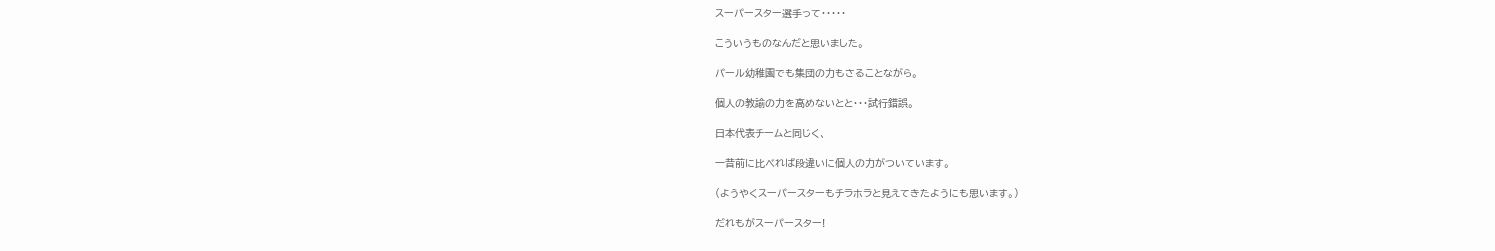スーパースター選手って・・・・・

こういうものなんだと思いました。

パール幼稚園でも集団の力もさることながら。

個人の教諭の力を高めないとと・・・試行錯誤。

日本代表チームと同じく、

一昔前に比べれば段違いに個人の力がついています。

(ようやくスーパースターもチラホラと見えてきたようにも思います。)

だれもがスーパースター!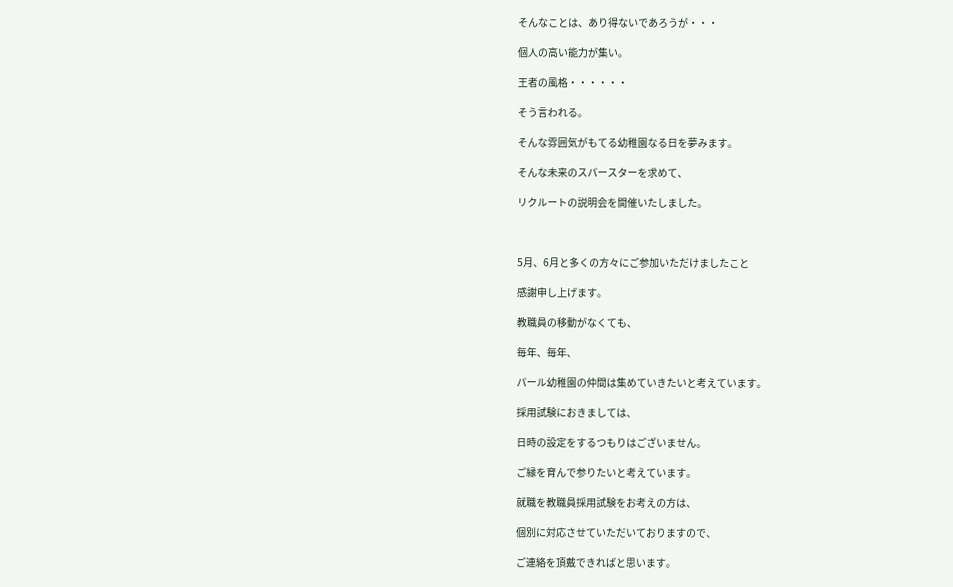そんなことは、あり得ないであろうが・・・

個人の高い能力が集い。

王者の風格・・・・・・

そう言われる。

そんな雰囲気がもてる幼稚園なる日を夢みます。

そんな未来のスパースターを求めて、

リクルートの説明会を開催いたしました。



5月、6月と多くの方々にご参加いただけましたこと

感謝申し上げます。

教職員の移動がなくても、

毎年、毎年、

パール幼稚園の仲間は集めていきたいと考えています。

採用試験におきましては、

日時の設定をするつもりはございません。

ご縁を育んで参りたいと考えています。

就職を教職員採用試験をお考えの方は、

個別に対応させていただいておりますので、

ご連絡を頂戴できればと思います。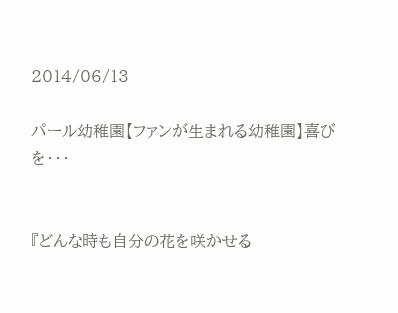2014/06/13

パール幼稚園【ファンが生まれる幼稚園】喜びを・・・


『どんな時も自分の花を咲かせる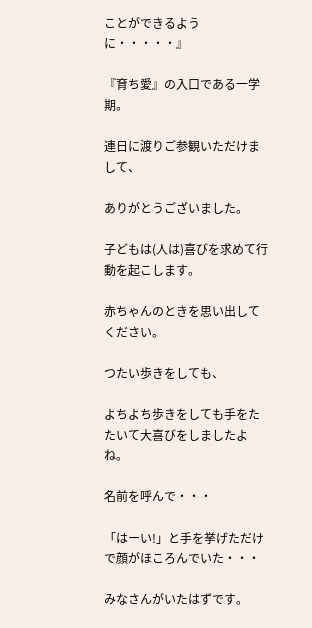ことができるように・・・・・』

『育ち愛』の入口である一学期。

連日に渡りご参観いただけまして、

ありがとうございました。

子どもは(人は)喜びを求めて行動を起こします。

赤ちゃんのときを思い出してください。

つたい歩きをしても、

よちよち歩きをしても手をたたいて大喜びをしましたよね。

名前を呼んで・・・

「はーい!」と手を挙げただけで顔がほころんでいた・・・

みなさんがいたはずです。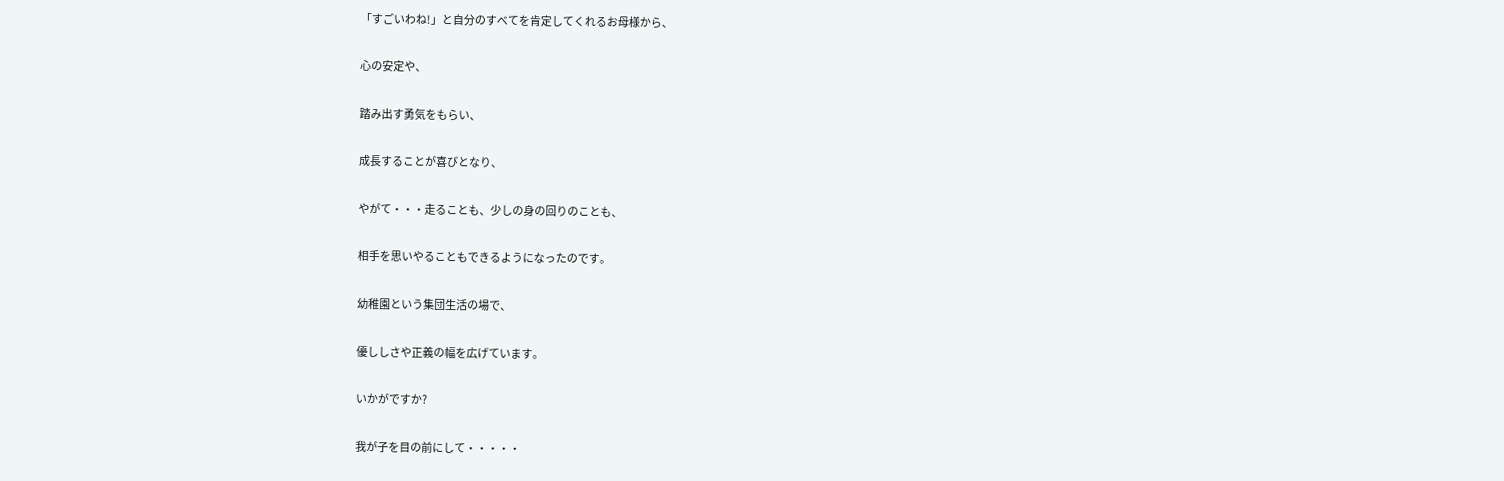「すごいわね!」と自分のすべてを肯定してくれるお母様から、

心の安定や、

踏み出す勇気をもらい、

成長することが喜びとなり、

やがて・・・走ることも、少しの身の回りのことも、

相手を思いやることもできるようになったのです。

幼稚園という集団生活の場で、

優ししさや正義の幅を広げています。

いかがですか?

我が子を目の前にして・・・・・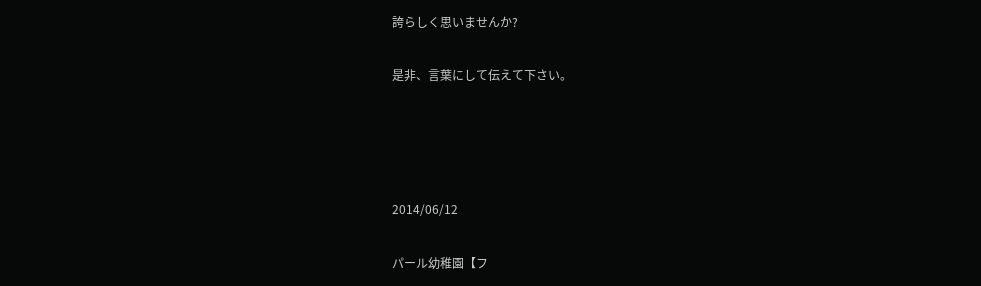誇らしく思いませんか?

是非、言葉にして伝えて下さい。




2014/06/12

パール幼稚園【フ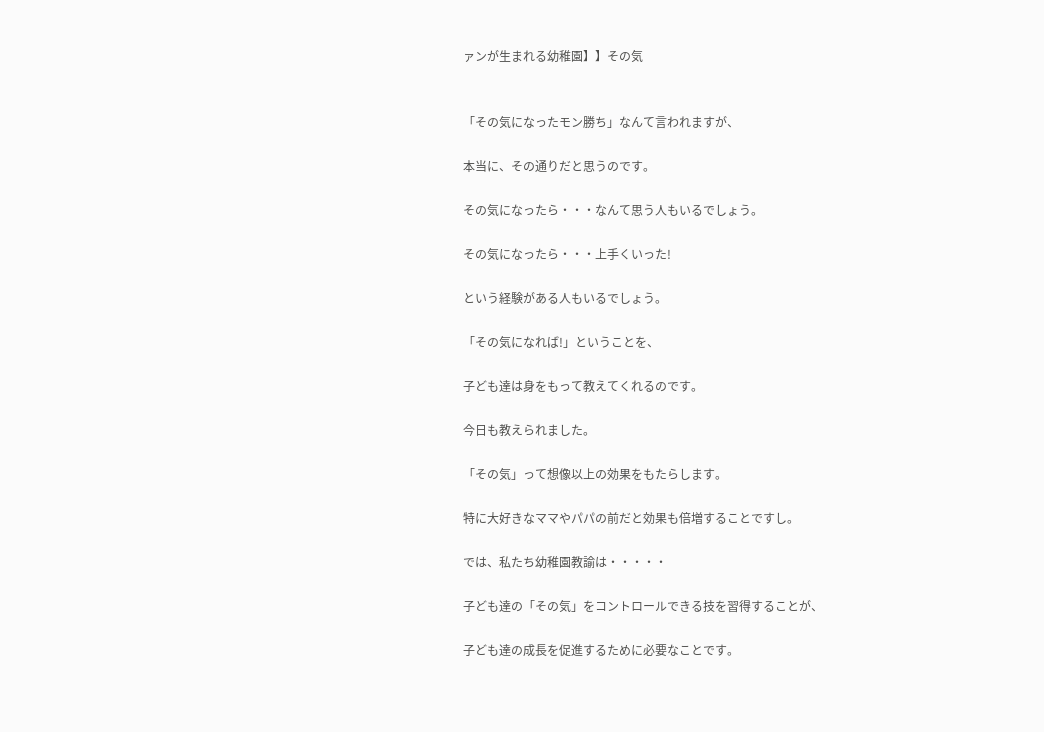ァンが生まれる幼稚園】】その気


「その気になったモン勝ち」なんて言われますが、

本当に、その通りだと思うのです。

その気になったら・・・なんて思う人もいるでしょう。

その気になったら・・・上手くいった!

という経験がある人もいるでしょう。

「その気になれば!」ということを、

子ども達は身をもって教えてくれるのです。

今日も教えられました。

「その気」って想像以上の効果をもたらします。

特に大好きなママやパパの前だと効果も倍増することですし。

では、私たち幼稚園教諭は・・・・・

子ども達の「その気」をコントロールできる技を習得することが、

子ども達の成長を促進するために必要なことです。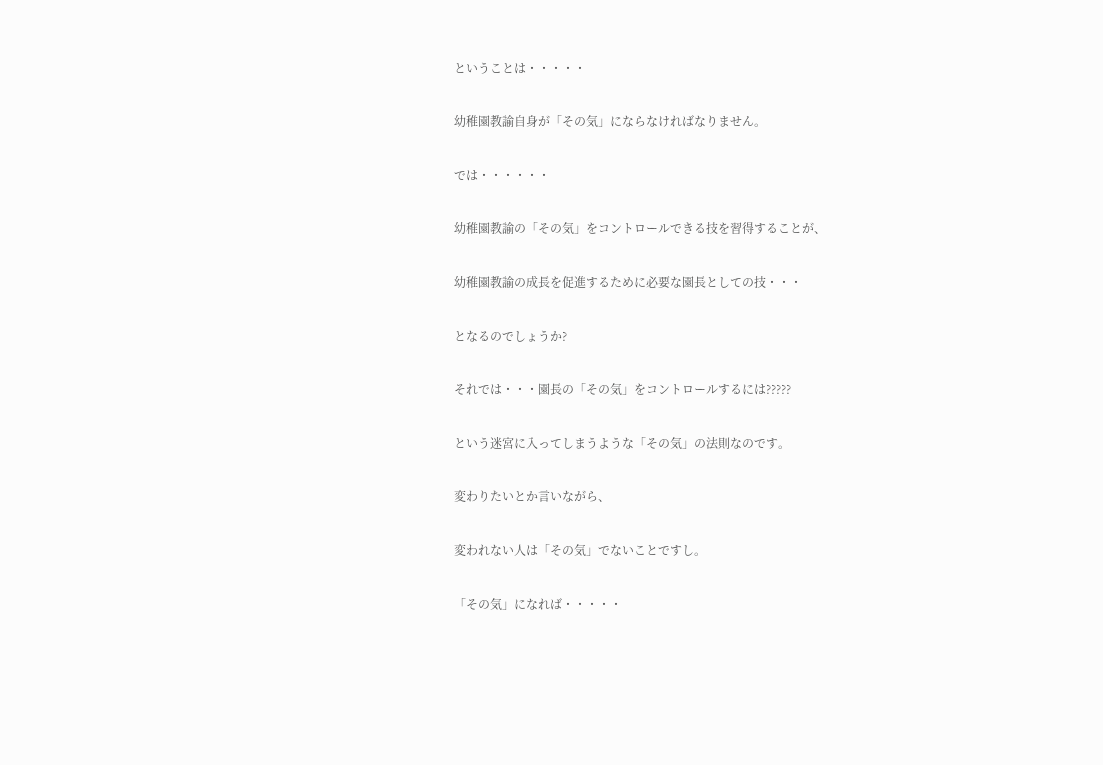ということは・・・・・

幼稚園教諭自身が「その気」にならなければなりません。

では・・・・・・

幼稚園教諭の「その気」をコントロールできる技を習得することが、

幼稚園教諭の成長を促進するために必要な園長としての技・・・

となるのでしょうか?

それでは・・・園長の「その気」をコントロールするには?????

という迷宮に入ってしまうような「その気」の法則なのです。

変わりたいとか言いながら、

変われない人は「その気」でないことですし。

「その気」になれば・・・・・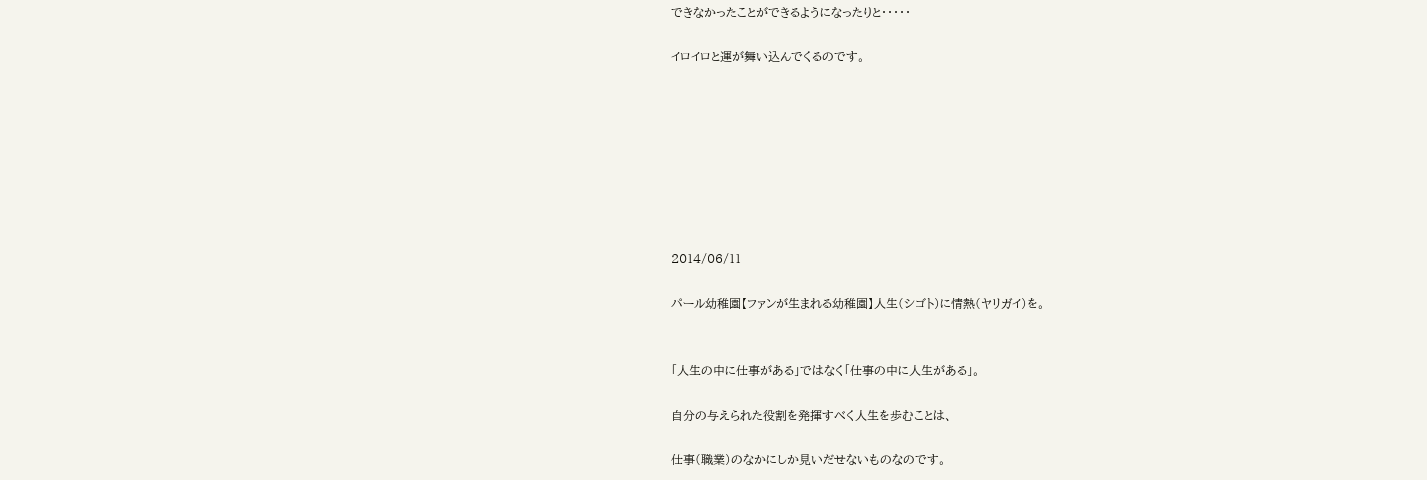できなかったことができるようになったりと・・・・・

イロイロと運が舞い込んでくるのです。








2014/06/11

パール幼稚園【ファンが生まれる幼稚園】人生(シゴト)に情熱(ヤリガイ)を。


「人生の中に仕事がある」ではなく「仕事の中に人生がある」。

自分の与えられた役割を発揮すべく人生を歩むことは、

仕事(職業)のなかにしか見いだせないものなのです。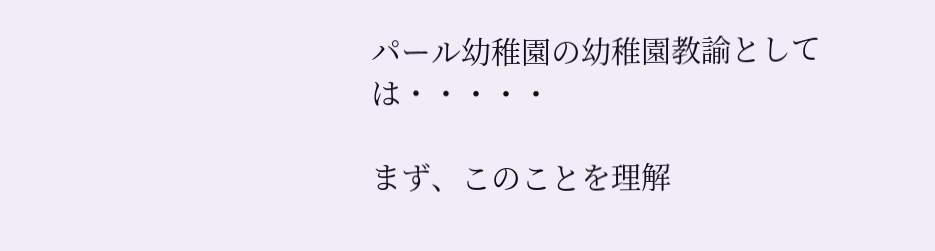パール幼稚園の幼稚園教諭としては・・・・・

まず、このことを理解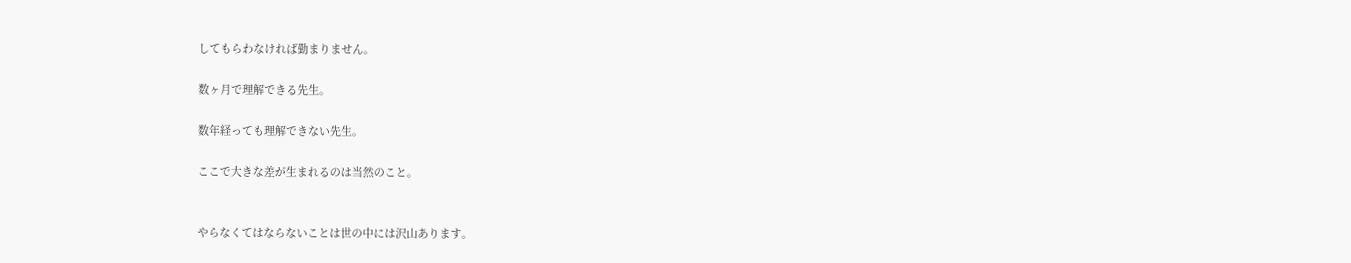してもらわなければ勤まりません。

数ヶ月で理解できる先生。

数年経っても理解できない先生。

ここで大きな差が生まれるのは当然のこと。


やらなくてはならないことは世の中には沢山あります。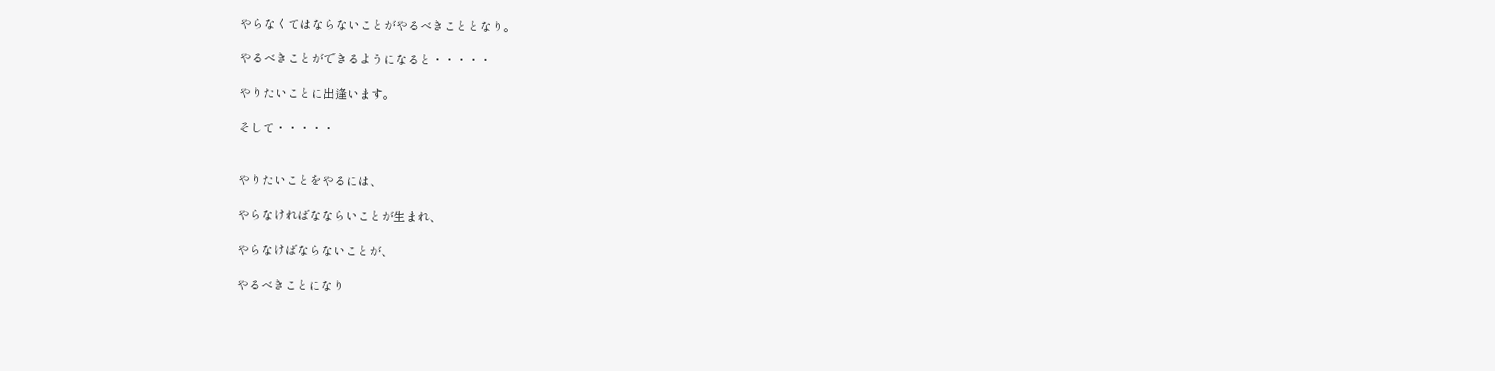やらなくてはならないことがやるべきこととなり。

やるべきことができるようになると・・・・・

やりたいことに出逢います。

そして・・・・・


やりたいことをやるには、

やらなければなならいことが生まれ、

やらなけばならないことが、

やるべきことになり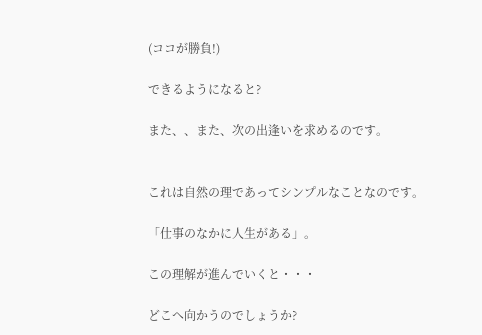(ココが勝負!)

できるようになると?

また、、また、次の出逢いを求めるのです。


これは自然の理であってシンプルなことなのです。

「仕事のなかに人生がある」。

この理解が進んでいくと・・・

どこへ向かうのでしょうか?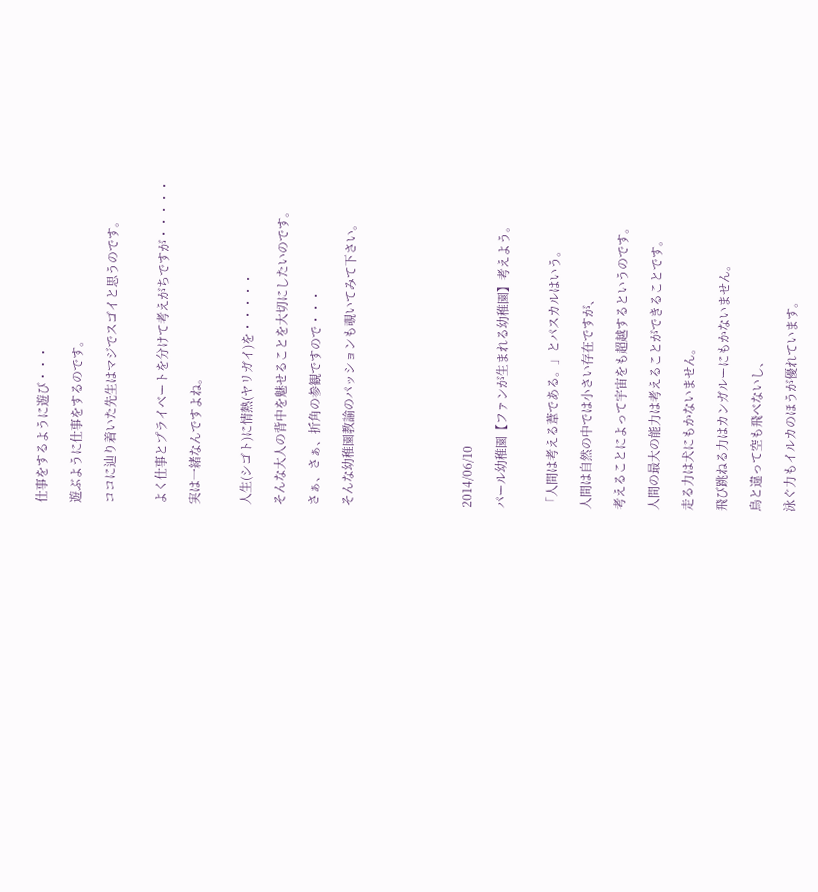仕事をするように遊び・・・

遊ぶように仕事をするのです。

ココに辿り着いた先生はマジでスゴイと思うのです。


よく仕事とプライベートを分けて考えがちですが・・・・・

実は一緒なんですよね。


人生(シゴト)に情熱(ヤリガイ)を・・・・・

そんな大人の背中を魅せることを大切にしたいのです。

さぁ、さぁ、折角の参観ですので・・・

そんな幼稚園教諭のパッションも覗いてみて下さい。






2014/06/10

パール幼稚園【ファンが生まれる幼稚園】考えよう。


「人間は考える葦である。」とパスカルはいう。

人間は自然の中では小さい存在ですが、

考えることによって宇宙をも超越するというのです。

人間の最大の能力は考えることができることです。

走る力は犬にもかないません。

飛び跳ねる力はカンガルーにもかないません。

鳥と違って空も飛べないし、

泳ぐ力もイルカのほうが優れています。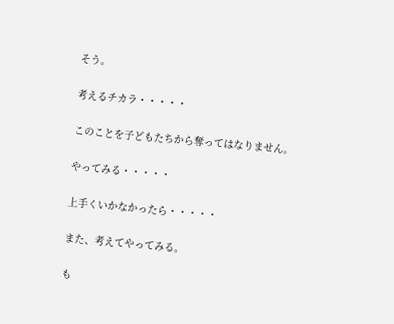そう。

考えるチカラ・・・・・

このことを子どもたちから奪ってはなりません。

やってみる・・・・・

上手くいかなかったら・・・・・

また、考えてやってみる。

も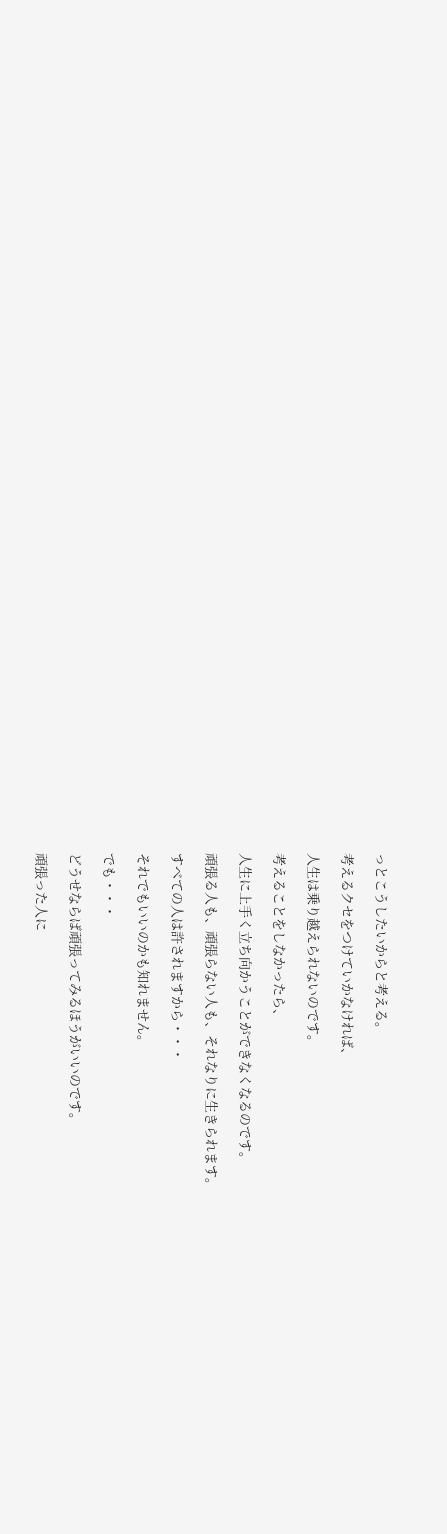っとこうしたいからと考える。

考えるクセをつけていかなければ、

人生は乗り越えられないのです。

考えることをしなかったら、

人生に上手く立ち向かうことができなくなるのです。

頑張る人も、頑張らない人も、それなりに生きられます。

すべての人は許されますから・・・

それでもいいのかも知れません。

でも・・・

どうせならば頑張ってみるほうがいいのです。

頑張った人に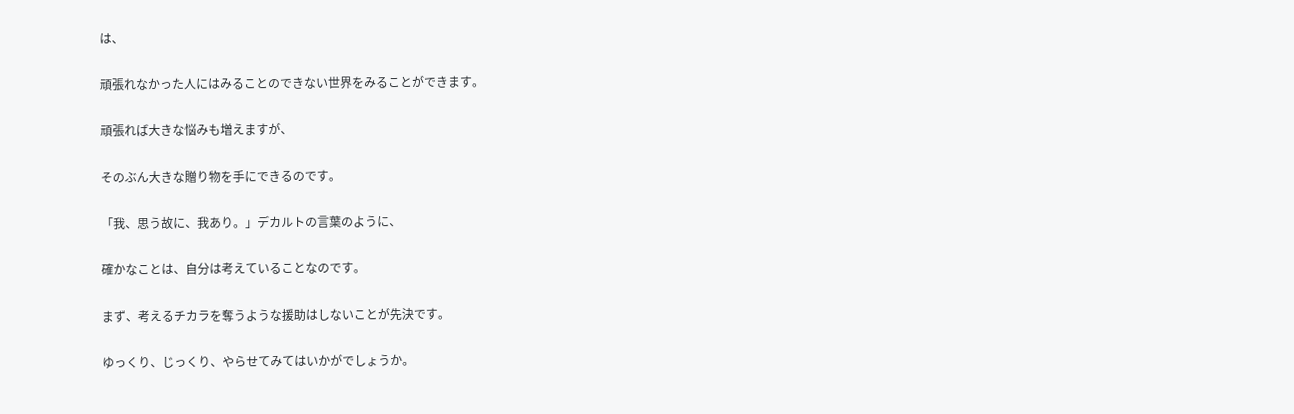は、

頑張れなかった人にはみることのできない世界をみることができます。

頑張れば大きな悩みも増えますが、

そのぶん大きな贈り物を手にできるのです。

「我、思う故に、我あり。」デカルトの言葉のように、

確かなことは、自分は考えていることなのです。

まず、考えるチカラを奪うような援助はしないことが先決です。

ゆっくり、じっくり、やらせてみてはいかがでしょうか。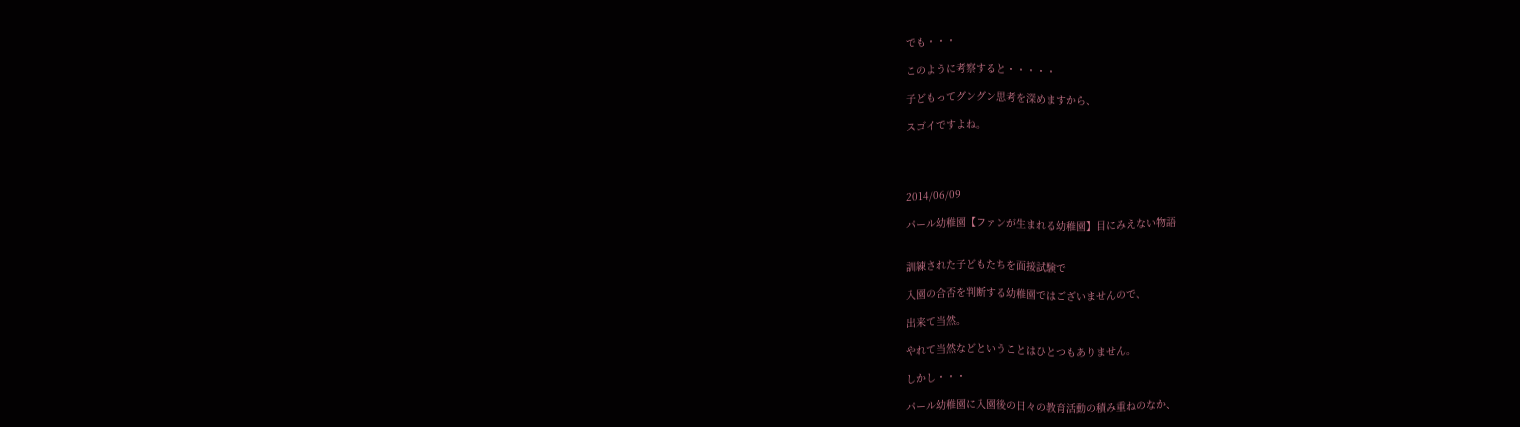でも・・・

このように考察すると・・・・・

子どもってグングン思考を深めますから、

スゴイですよね。




2014/06/09

パール幼稚園【ファンが生まれる幼稚園】目にみえない物語


訓練された子どもたちを面接試験で

入園の合否を判断する幼稚園ではございませんので、

出来て当然。

やれて当然などということはひとつもありません。

しかし・・・

パール幼稚園に入園後の日々の教育活動の積み重ねのなか、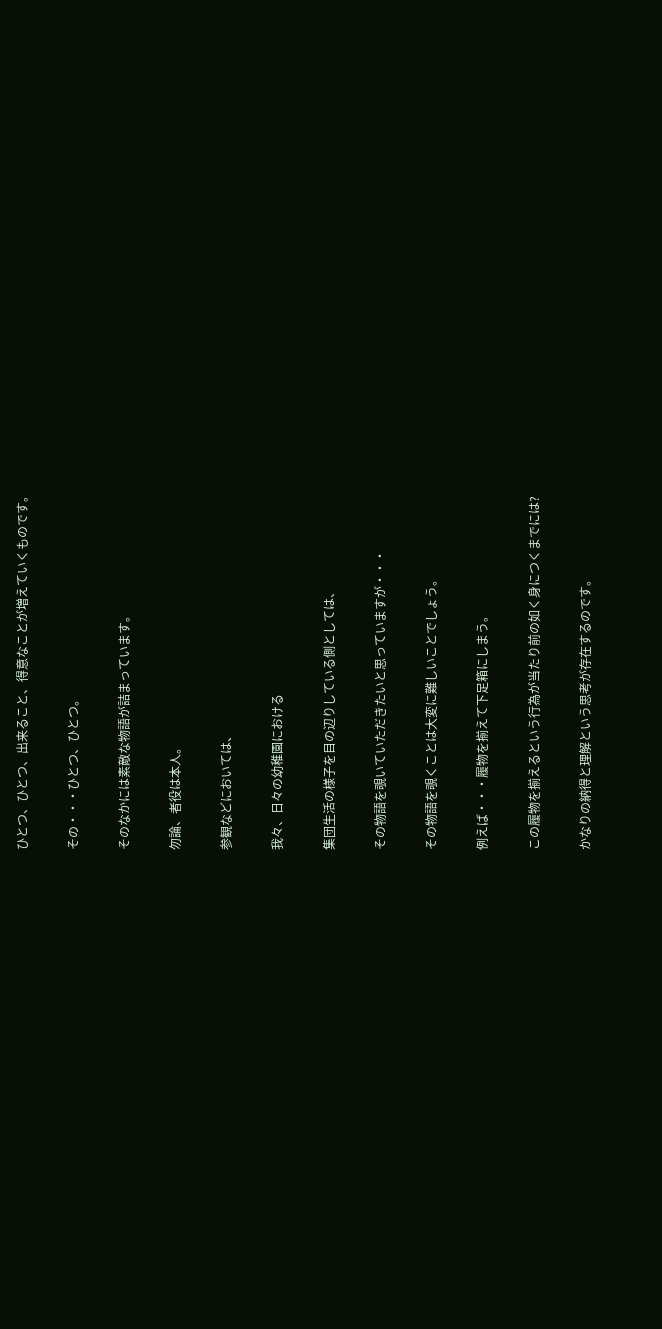ひとつ、ひとつ、出来ること、得意なことが増えていくものです。

その・・・ひとつ、ひとつ。

そのなかには素敵な物語が詰まっています。

勿論、者役は本人。

参観などにおいては、

我々、日々の幼稚園における

集団生活の様子を目の辺りしている側としては、

その物語を覗いていただきたいと思っていますが・・・

その物語を覗くことは大変に難しいことでしょう。

例えば・・・履物を揃えて下足箱にしまう。

この履物を揃えるという行為が当たり前の如く身につくまでには?

かなりの納得と理解という思考が存在するのです。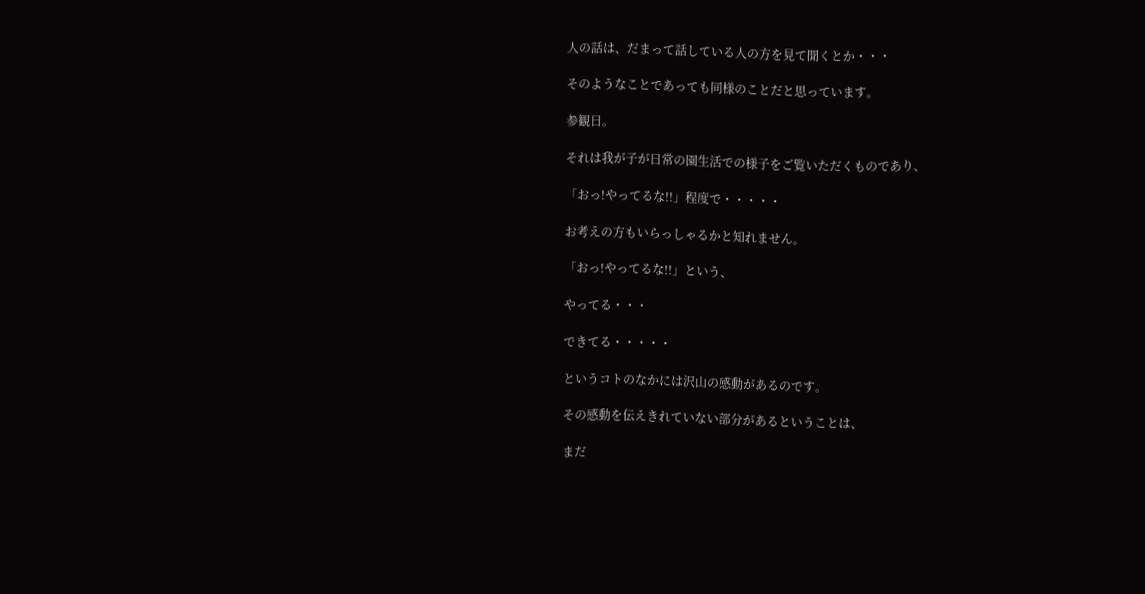人の話は、だまって話している人の方を見て聞くとか・・・

そのようなことであっても同様のことだと思っています。

参観日。

それは我が子が日常の園生活での様子をご覧いただくものであり、

「おっ!やってるな!!」程度で・・・・・

お考えの方もいらっしゃるかと知れません。

「おっ!やってるな!!」という、

やってる・・・

できてる・・・・・

というコトのなかには沢山の感動があるのです。

その感動を伝えきれていない部分があるということは、

まだ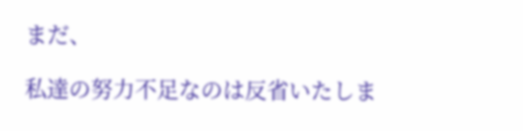まだ、

私達の努力不足なのは反省いたしま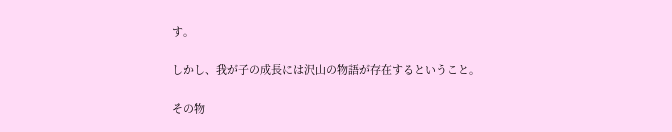す。

しかし、我が子の成長には沢山の物語が存在するということ。

その物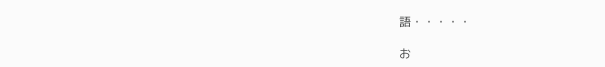語・・・・・

お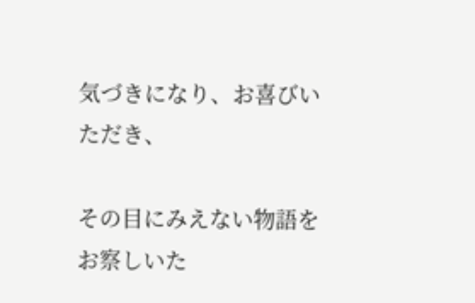気づきになり、お喜びいただき、

その目にみえない物語をお察しいた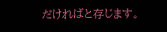だければと存じます。